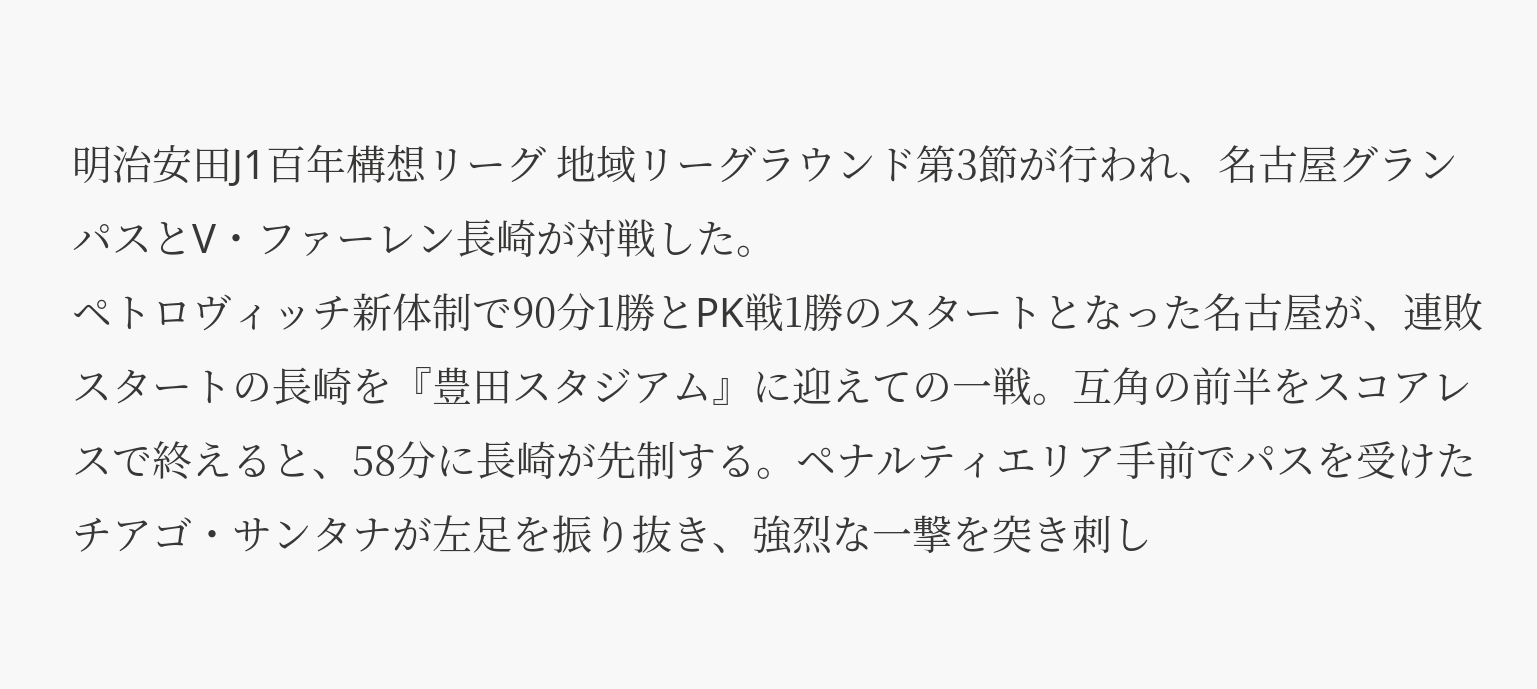明治安田J1百年構想リーグ 地域リーグラウンド第3節が行われ、名古屋グランパスとV・ファーレン長崎が対戦した。
ペトロヴィッチ新体制で90分1勝とPK戦1勝のスタートとなった名古屋が、連敗スタートの長崎を『豊田スタジアム』に迎えての一戦。互角の前半をスコアレスで終えると、58分に長崎が先制する。ペナルティエリア手前でパスを受けたチアゴ・サンタナが左足を振り抜き、強烈な一撃を突き刺し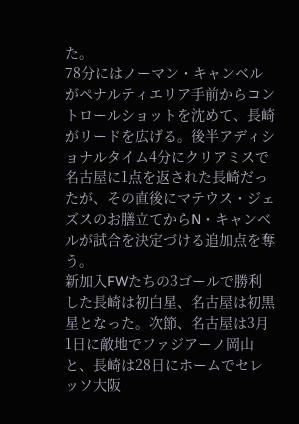た。
78分にはノーマン・キャンベルがペナルティエリア手前からコントロールショットを沈めて、長崎がリードを広げる。後半アディショナルタイム4分にクリアミスで名古屋に1点を返された長崎だったが、その直後にマテウス・ジェズスのお膳立てからN・キャンベルが試合を決定づける追加点を奪う。
新加入FWたちの3ゴールで勝利した長崎は初白星、名古屋は初黒星となった。次節、名古屋は3月1日に敵地でファジアーノ岡山と、長崎は28日にホームでセレッソ大阪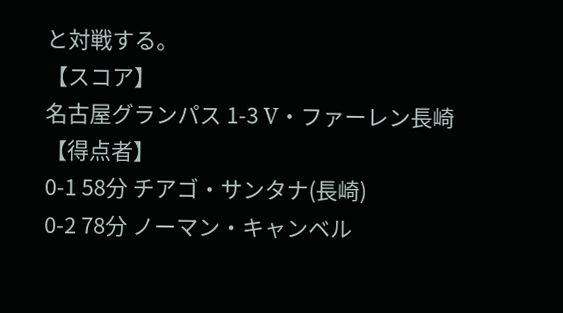と対戦する。
【スコア】
名古屋グランパス 1-3 V・ファーレン長崎
【得点者】
0-1 58分 チアゴ・サンタナ(長崎)
0-2 78分 ノーマン・キャンベル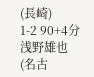(長崎)
1-2 90+4分 浅野雄也(名古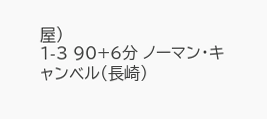屋)
1-3 90+6分 ノーマン・キャンベル(長崎)